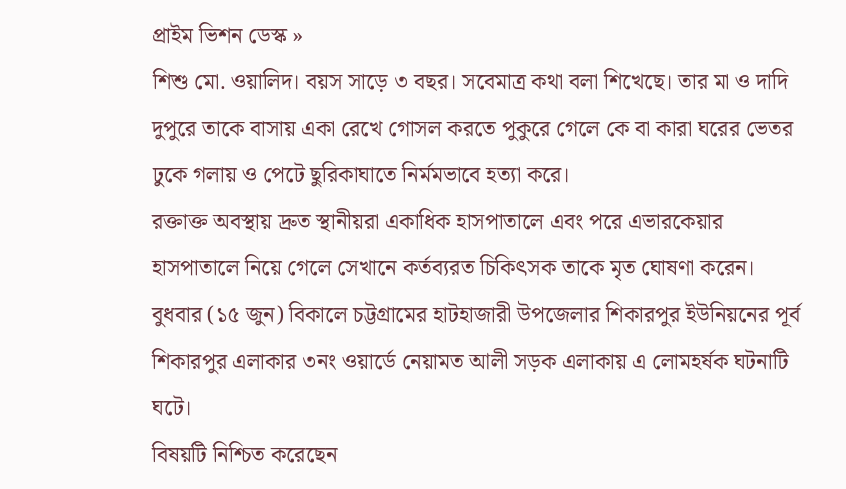প্রাইম ভিশন ডেস্ক »
শিশু মো. ওয়ালিদ। বয়স সাড়ে ৩ বছর। সবেমাত্র কথা বলা শিখেছে। তার মা ও দাদি দুপুরে তাকে বাসায় একা রেখে গোসল করতে পুকুরে গেলে কে বা কারা ঘরের ভেতর ঢুকে গলায় ও পেটে ছুরিকাঘাতে নির্মমভাবে হত্যা করে।
রক্তাক্ত অবস্থায় দ্রুত স্থানীয়রা একাধিক হাসপাতালে এবং পরে এভারকেয়ার হাসপাতালে নিয়ে গেলে সেখানে কর্তব্যরত চিকিৎসক তাকে মৃত ঘোষণা করেন।
বুধবার (১৫ জুন) বিকালে চট্টগ্রামের হাটহাজারী উপজেলার শিকারপুর ইউনিয়নের পূর্ব শিকারপুর এলাকার ৩নং ওয়ার্ডে নেয়ামত আলী সড়ক এলাকায় এ লোমহর্ষক ঘটনাটি ঘটে।
বিষয়টি নিশ্চিত করেছেন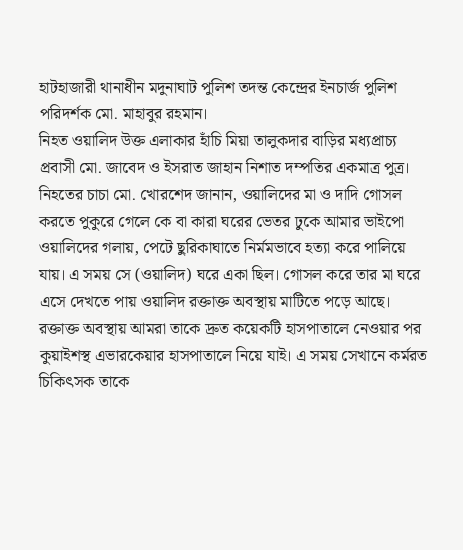হাটহাজারী থানাধীন মদুনাঘাট পুলিশ তদন্ত কেন্দ্রের ইনচার্জ পুলিশ পরিদর্শক মো. মাহাবুর রহমান।
নিহত ওয়ালিদ উক্ত এলাকার হাঁচি মিয়া তালুকদার বাড়ির মধ্যপ্রাচ্য প্রবাসী মো. জাবেদ ও ইসরাত জাহান নিশাত দম্পতির একমাত্র পুত্র।
নিহতের চাচা মো. খোরশেদ জানান, ওয়ালিদের মা ও দাদি গোসল করতে পুকুরে গেলে কে বা কারা ঘরের ভেতর ঢুকে আমার ভাইপো ওয়ালিদের গলায়, পেটে ছুরিকাঘাতে নির্মমভাবে হত্যা করে পালিয়ে যায়। এ সময় সে (ওয়ালিদ) ঘরে একা ছিল। গোসল করে তার মা ঘরে এসে দেখতে পায় ওয়ালিদ রক্তাক্ত অবস্থায় মাটিতে পড়ে আছে। রক্তাক্ত অবস্থায় আমরা তাকে দ্রুত কয়েকটি হাসপাতালে নেওয়ার পর কুয়াইশস্থ এভারকেয়ার হাসপাতালে নিয়ে যাই। এ সময় সেখানে কর্মরত চিকিৎসক তাকে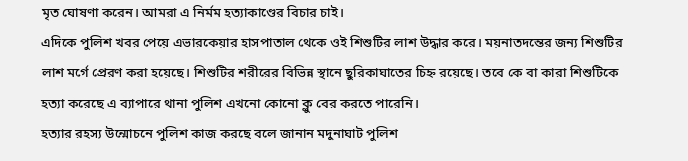মৃত ঘোষণা করেন। আমরা এ নির্মম হত্যাকাণ্ডের বিচার চাই।
এদিকে পুলিশ খবর পেয়ে এভারকেয়ার হাসপাতাল থেকে ওই শিশুটির লাশ উদ্ধার করে। ময়নাতদন্তের জন্য শিশুটির লাশ মর্গে প্রেরণ করা হয়েছে। শিশুটির শরীরের বিভিন্ন স্থানে ছুরিকাঘাতের চিহ্ন রয়েছে। তবে কে বা কারা শিশুটিকে হত্যা করেছে এ ব্যাপারে থানা পুলিশ এখনো কোনো ক্লু বের করতে পারেনি।
হত্যার রহস্য উন্মোচনে পুলিশ কাজ করছে বলে জানান মদুনাঘাট পুলিশ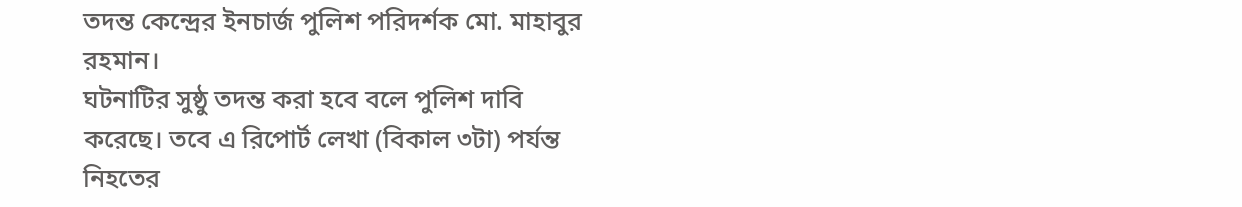তদন্ত কেন্দ্রের ইনচার্জ পুলিশ পরিদর্শক মো. মাহাবুর রহমান।
ঘটনাটির সুষ্ঠু তদন্ত করা হবে বলে পুলিশ দাবি করেছে। তবে এ রিপোর্ট লেখা (বিকাল ৩টা) পর্যন্ত নিহতের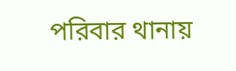পরিবার থানায়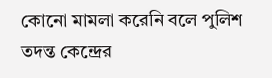কোনো মামলা করেনি বলে পুলিশ তদন্ত কেন্দ্রের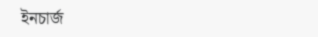ইনচার্জ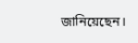জানিয়েছেন।